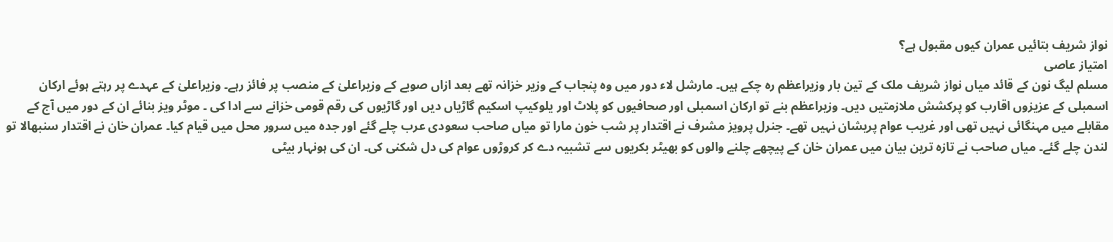نواز شریف بتائیں عمران کیوں مقبول ہے؟
امتیاز عاصی
مسلم لیگ نون کے قائد میاں نواز شریف ملک کے تین بار وزیراعظم رہ چکے ہیں۔ مارشل لاء دور میں وہ پنجاب کے وزیر خزانہ تھے بعد ازاں صوبے کے وزیراعلیٰ کے منصب پر فائز رہے۔ وزیراعلیٰ کے عہدے پر رہتے ہوئے ارکان اسمبلی کے عزیزوں اقارب کو پرکشش ملازمتیں دیں۔ وزیراعظم بنے تو ارکان اسمبلی اور صحافیوں کو پلاٹ اور یلوکیپ اسکیم گاڑیاں دیں اور گاڑیوں کی رقم قومی خزانے سے ادا کی ۔ موٹر ویز بنائے ان کے دور میں آج کے مقابلے میں مہنگائی نہیں تھی اور غریب عوام پریشان نہیں تھے۔ جنرل پرویز مشرف نے اقتدار پر شب خون مارا تو میاں صاحب سعودی عرب چلے گئے اور جدہ میں سرور محل میں قیام کیا۔ عمران خان نے اقتدار سنبھالا تو لندن چلے گئے۔ میاں صاحب نے تازہ ترین بیان میں عمران خان کے پیچھے چلنے والوں کو بھیٹر بکریوں سے تشبیہ دے کر کروڑوں عوام کی دل شکنی کی۔ ان کی ہونہار بیٹی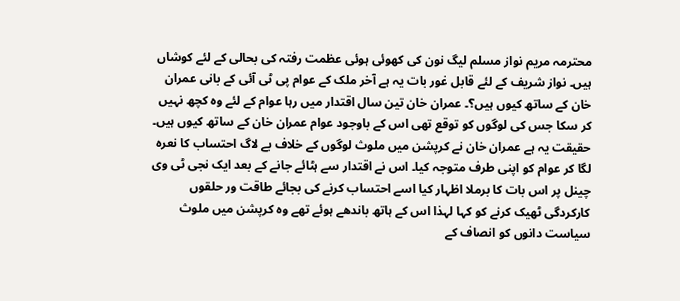محترمہ مریم نواز مسلم لیگ نون کی کھوئی ہوئی عظمت رفتہ کی بحالی کے لئے کوشاں ہیں۔ نواز شریف کے لئے قابل غور بات یہ ہے آخر ملک کے عوام پی ٹی آئی کے بانی عمران خان کے ساتھ کیوں ہیں؟۔ عمران خان تین سال اقتدار میں رہا عوام کے لئے وہ کچھ نہیں کر سکا جس کی لوگوں کو توقع تھی اس کے باوجود عوام عمران خان کے ساتھ کیوں ہیں۔ حقیقت یہ ہے عمران خان نے کرپشن میں ملوث لوگوں کے خلاف بے لاگ احتساب کا نعرہ لگا کر عوام کو اپنی طرف متوجہ کیا۔ اس نے اقتدار سے ہٹائے جانے کے بعد ایک نجی ٹی وی چینل پر اس بات کا برملا اظہار کیا اسے احتساب کرنے کی بجائے طاقت ور حلقوں کارکردگی ٹھیک کرنے کو کہا لہذا اس کے ہاتھ باندھے ہوئے تھے وہ کرپشن میں ملوث سیاست دانوں کو انصاف کے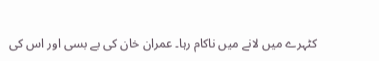کٹہرے میں لانے میں ناکام رہا۔ عمران خان کی بے بسی اور اس کی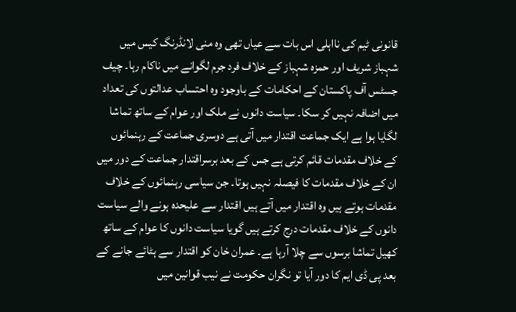قانونی ٹیم کی نااہلی اس بات سے عیاں تھی وہ منی لانڈرنگ کیس میں شہباز شریف اور حمزہ شہباز کے خلاف فرد جرم لگوانے میں ناکام رہا۔ چیف جسٹس آف پاکستان کے احکامات کے باوجود وہ احتساب عدالتوں کی تعداد میں اضافہ نہیں کر سکا۔ سیاست دانوں نے ملک اور عوام کے ساتھ تماشا لگایا ہوا ہے ایک جماعت اقتدار میں آتی ہے دوسری جماعت کے رہنمائوں کے خلاف مقدمات قائم کرتی ہے جس کے بعد برسراقتدار جماعت کے دور میں ان کے خلاف مقدمات کا فیصلہ نہیں ہوتا۔ جن سیاسی رہنمائوں کے خلاف مقدمات ہوتے ہیں وہ اقتدار میں آتے ہیں اقتدار سے علیحدہ ہونے والے سیاست دانوں کے خلاف مقدمات درج کرتے ہیں گویا سیاست دانوں کا عوام کے ساتھ کھیل تماشا برسوں سے چلا آرہا ہے۔ عمران خان کو اقتدار سے ہٹائے جانے کے بعد پی ڈی ایم کا دور آیا تو نگران حکومت نے نیب قوانین میں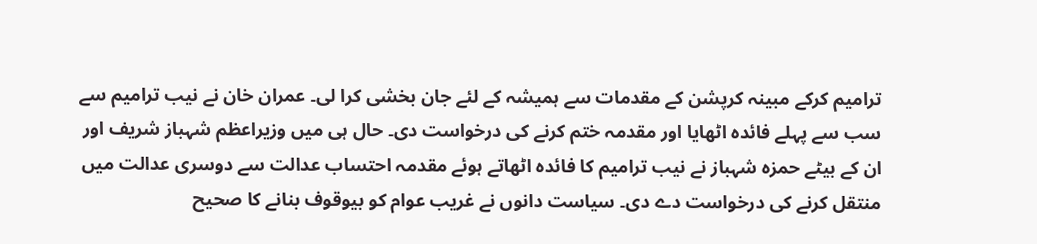ترامیم کرکے مبینہ کرپشن کے مقدمات سے ہمیشہ کے لئے جان بخشی کرا لی۔ عمران خان نے نیب ترامیم سے سب سے پہلے فائدہ اٹھایا اور مقدمہ ختم کرنے کی درخواست دی۔ حال ہی میں وزیراعظم شہباز شریف اور ان کے بیٹے حمزہ شہباز نے نیب ترامیم کا فائدہ اٹھاتے ہوئے مقدمہ احتساب عدالت سے دوسری عدالت میں منتقل کرنے کی درخواست دے دی۔ سیاست دانوں نے غریب عوام کو بیوقوف بنانے کا صحیح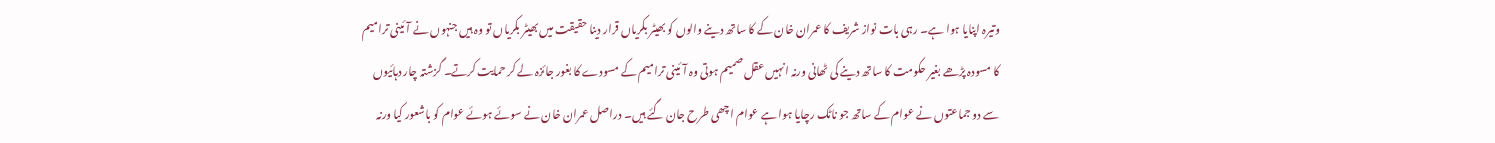وتیرہ اپنایا ہوا ہے۔ رہی بات نواز شریف کا عمران خان کے کا ساتھ دینے والوں کو بھیٹر بکریاں قرار دینا حقیقت میں بھیٹر بکریاں تو وہ ہیں جنہوں نے آئینی ترامیم کا مسودہ پڑھے بغیر حکومت کا ساتھ دینے کی ٹھانی ورنہ انہیں عقل صمیم ہوتی وہ آئینی ترامیم کے مسودے کا بغور جائزہ لے کر حمایت کرتے۔ گزشتہ چار دہائیوں سے دو جماعتوں نے عوام کے ساتھ جو ناٹک رچایا ہوا ہے عوام اچھی طرح جان گئے ہیں۔ دراصل عمران خان نے سوئے ہوئے عوام کو باشعور کیا ورنہ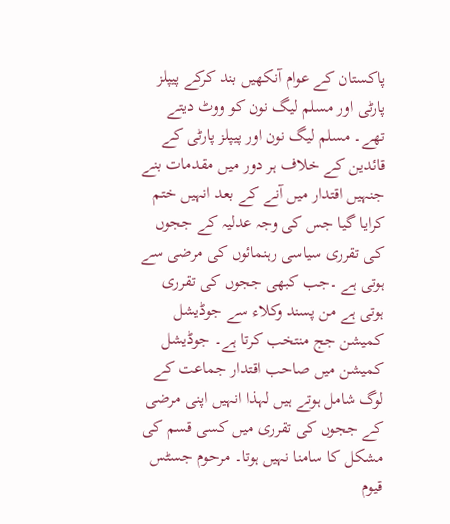پاکستان کے عوام آنکھیں بند کرکے پیپلز پارٹی اور مسلم لیگ نون کو ووٹ دیتے تھے۔ مسلم لیگ نون اور پیپلز پارٹی کے قائدین کے خلاف ہر دور میں مقدمات بنے جنہیں اقتدار میں آنے کے بعد انہیں ختم کرایا گیا جس کی وجہ عدلیہ کے ججوں کی تقرری سیاسی رہنمائوں کی مرضی سے ہوتی ہے ۔جب کبھی ججوں کی تقرری ہوتی ہے من پسند وکلاء سے جوڈیشل کمیشن جج منتخب کرتا ہے۔ جوڈیشل کمیشن میں صاحب اقتدار جماعت کے لوگ شامل ہوتے ہیں لہذا انہیں اپنی مرضی کے ججوں کی تقرری میں کسی قسم کی مشکل کا سامنا نہیں ہوتا۔ مرحوم جسٹس قیوم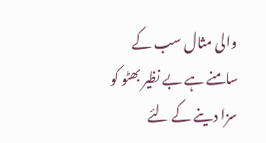والی مثال سب کے سامنے ہے بے نظیر بھٹو کو سزا دینے کے لئے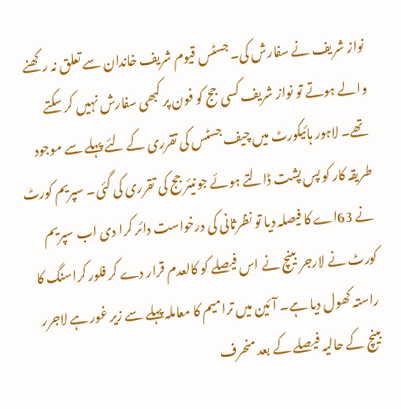نواز شریف نے سفارش کی۔ جسٹس قیوم شریف خاندان سے تعلق نہ رکھنے والے ہوتے تو نواز شریف کسی جج کو فون پر کبھی سفارش نہیں کر سکتے تھے۔ لاہور ہائیکورٹ میں چیف جسٹس کی تقرری کے لئے پہلے سے موجود طریقہ کار کو پس پشت ڈالتے ہوئے جونیئر جج کی تقرری کی گئی۔ سپریم کورٹ نے 63اے کا فیصلہ دیا تو نظرثانی کی درخواست دائر کرا دی اب سپریم کورٹ نے لارجر بینچ نے اس فیصلے کو کالعدم قرار دے کر فلور کراسنگ کا راستہ کھول دیا ہے۔ آئین میں ترامیم کا معاملہ پہلے سے زیر غور ہے لاجرر بینچ کے حالیہ فیصلے کے بعد منحرف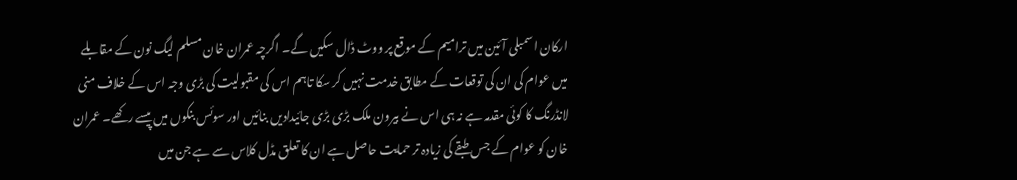ارکان اسمبلی آئین میں ترامیم کے موقع پر ووٹ ڈال سکیں گے۔ اگرچہ عمران خان مسلم لیگ نون کے مقابلے میں عوام کی ان کی توقعات کے مطابق خدمت نہیں کر سکا تاہم اس کی مقبولیت کی بڑی وجہ اس کے خلاف منی لانڈرنگ کا کوئی مقدمہ ہے نہ ہی اس نے بیرون ملک بڑی بڑی جائیدادیں بنائیں اور سوئس بنکوں میں پیسے رکھے۔ عمران خان کو عوام کے جس طبقے کی زیادہ تر حمایت حاصل ہے ان کا تعلق مڈل کلاس سے ہے جن میں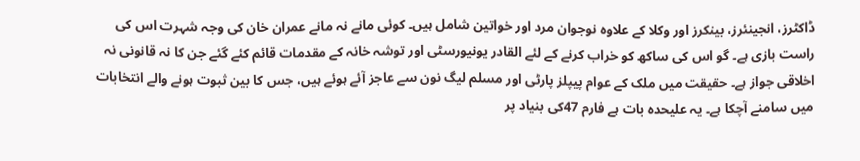ڈاکٹرز، انجینئرز، بینکرز اور وکلا کے علاوہ نوجوان مرد اور خواتین شامل ہیں۔ کوئی مانے نہ مانے عمران خان کی وجہ شہرت اس کی راست بازی ہے۔ گو اس کی ساکھ کو خراب کرنے کے لئے القادر یونیورسٹی اور توشہ خانہ کے مقدمات قائم کئے گئے جن کا نہ قانونی نہ اخلاقی جواز ہے۔ حقیقت میں ملک کے عوام پیپلز پارٹی اور مسلم لیگ نون سے عاجز آئے ہوئے ہیں، جس کا بین ثبوت ہونے والے انتخابات میں سامنے آچکا ہے۔ یہ علیحدہ بات ہے فارم 47کی بنیاد پر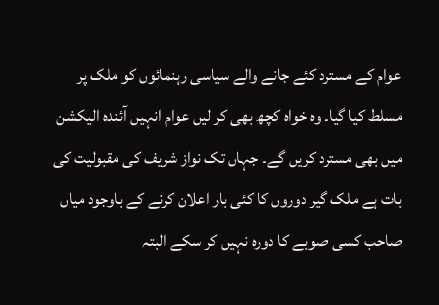عوام کے مسترد کئے جانے والے سیاسی رہنمائوں کو ملک پر مسلط کیا گیا۔ وہ خواہ کچھ بھی کر لیں عوام انہیں آئندہ الیکشن میں بھی مسترد کریں گے۔ جہاں تک نواز شریف کی مقبولیت کی بات ہے ملک گیر دوروں کا کئی بار اعلان کرنے کے باوجود میاں صاحب کسی صوبے کا دورہ نہیں کر سکے البتہ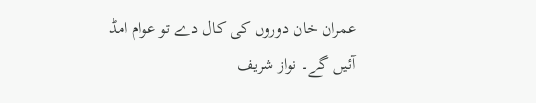عمران خان دوروں کی کال دے تو عوام امڈ آئیں گے۔ نواز شریف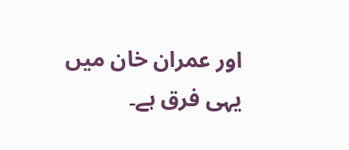اور عمران خان میں یہی فرق ہے۔